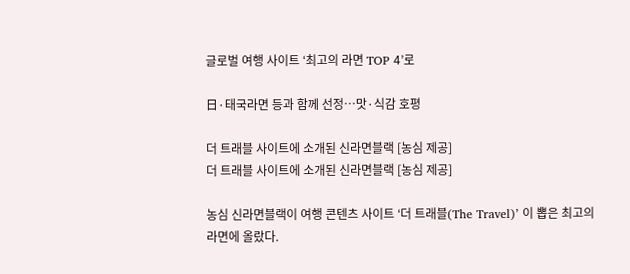글로벌 여행 사이트 ‘최고의 라면 TOP 4’로

日·태국라면 등과 함께 선정…맛·식감 호평

더 트래블 사이트에 소개된 신라면블랙 [농심 제공]
더 트래블 사이트에 소개된 신라면블랙 [농심 제공]

농심 신라면블랙이 여행 콘텐츠 사이트 ‘더 트래블(The Travel)’ 이 뽑은 최고의 라면에 올랐다.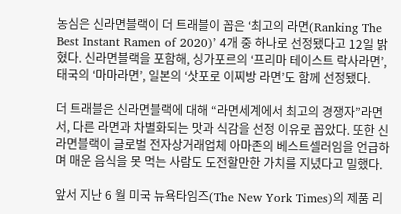농심은 신라면블랙이 더 트래블이 꼽은 ‘최고의 라면(Ranking The Best Instant Ramen of 2020)’ 4개 중 하나로 선정됐다고 12일 밝혔다. 신라면블랙을 포함해, 싱가포르의 ‘프리마 테이스트 락사라면’, 태국의 ‘마마라면’, 일본의 ‘삿포로 이찌방 라면’도 함께 선정됐다.

더 트래블은 신라면블랙에 대해 “라면세계에서 최고의 경쟁자”라면서, 다른 라면과 차별화되는 맛과 식감을 선정 이유로 꼽았다. 또한 신라면블랙이 글로벌 전자상거래업체 아마존의 베스트셀러임을 언급하며 매운 음식을 못 먹는 사람도 도전할만한 가치를 지녔다고 밀했다.

앞서 지난 6 월 미국 뉴욕타임즈(The New York Times)의 제품 리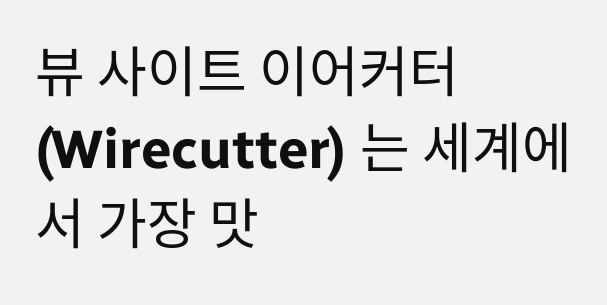뷰 사이트 이어커터(Wirecutter) 는 세계에서 가장 맛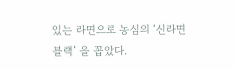있는 라면으로 농심의 ‘신라면블랙’ 을 꼽았다.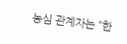농심 관계자는 “한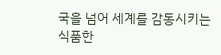국을 넘어 세계를 감동시키는 식품한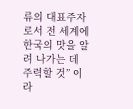류의 대표주자로서 전 세계에 한국의 맛을 알려 나가는 데 주력할 것” 이라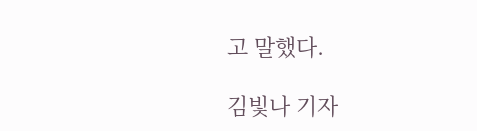고 말했다.

김빛나 기자